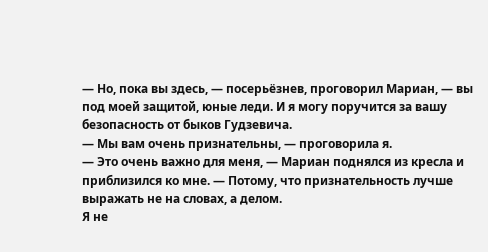— Но, пока вы здесь, — посерьёзнев, проговорил Мариан, — вы под моей защитой, юные леди. И я могу поручится за вашу безопасность от быков Гудзевича.
— Мы вам очень признательны, — проговорила я.
— Это очень важно для меня, — Мариан поднялся из кресла и приблизился ко мне. — Потому, что признательность лучше выражать не на словах, а делом.
Я не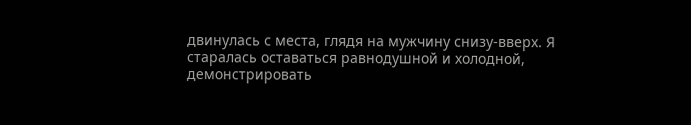двинулась с места, глядя на мужчину снизу-вверх. Я старалась оставаться равнодушной и холодной, демонстрировать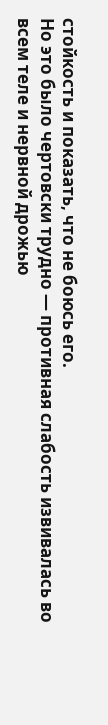стойкость и показать, что не боюсь его.
Но это было чертовски трудно — противная слабость извивалась во всем теле и нервной дрожью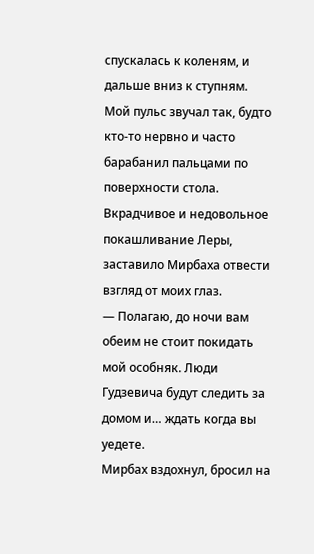спускалась к коленям, и дальше вниз к ступням.
Мой пульс звучал так, будто кто-то нервно и часто барабанил пальцами по поверхности стола.
Вкрадчивое и недовольное покашливание Леры, заставило Мирбаха отвести взгляд от моих глаз.
— Полагаю, до ночи вам обеим не стоит покидать мой особняк. Люди Гудзевича будут следить за домом и… ждать когда вы уедете.
Мирбах вздохнул, бросил на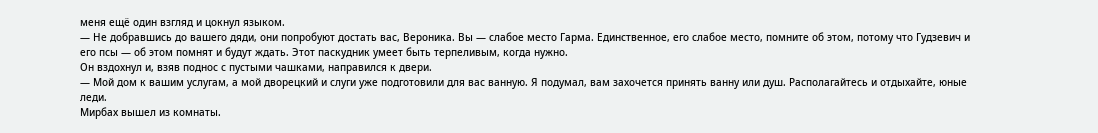меня ещё один взгляд и цокнул языком.
— Не добравшись до вашего дяди, они попробуют достать вас, Вероника. Вы — слабое место Гарма. Единственное, его слабое место, помните об этом, потому что Гудзевич и его псы — об этом помнят и будут ждать. Этот паскудник умеет быть терпеливым, когда нужно.
Он вздохнул и, взяв поднос с пустыми чашками, направился к двери.
— Мой дом к вашим услугам, а мой дворецкий и слуги уже подготовили для вас ванную. Я подумал, вам захочется принять ванну или душ. Располагайтесь и отдыхайте, юные леди.
Мирбах вышел из комнаты.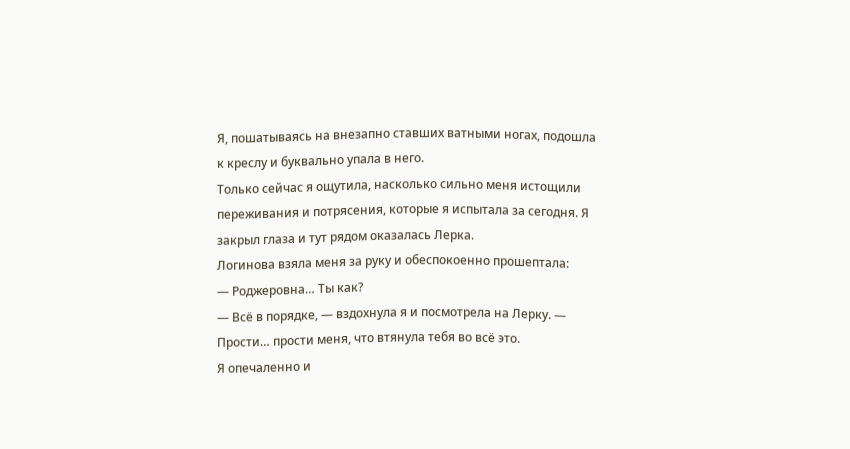Я, пошатываясь на внезапно ставших ватными ногах, подошла к креслу и буквально упала в него.
Только сейчас я ощутила, насколько сильно меня истощили переживания и потрясения, которые я испытала за сегодня. Я закрыл глаза и тут рядом оказалась Лерка.
Логинова взяла меня за руку и обеспокоенно прошептала:
— Роджеровна… Ты как?
— Всё в порядке, — вздохнула я и посмотрела на Лерку. — Прости… прости меня, что втянула тебя во всё это.
Я опечаленно и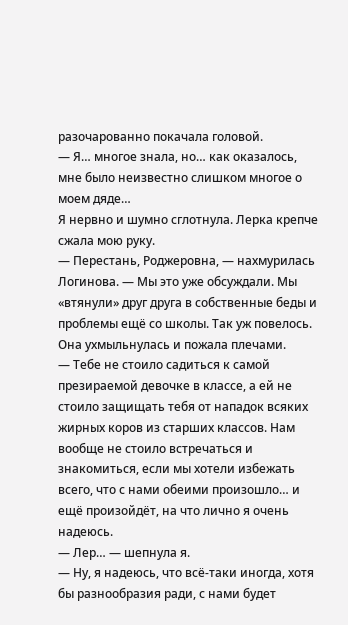разочарованно покачала головой.
— Я… многое знала, но… как оказалось, мне было неизвестно слишком многое о моем дяде…
Я нервно и шумно сглотнула. Лерка крепче сжала мою руку.
— Перестань, Роджеровна, — нахмурилась Логинова. — Мы это уже обсуждали. Мы «втянули» друг друга в собственные беды и проблемы ещё со школы. Так уж повелось.
Она ухмыльнулась и пожала плечами.
— Тебе не стоило садиться к самой презираемой девочке в классе, а ей не стоило защищать тебя от нападок всяких жирных коров из старших классов. Нам вообще не стоило встречаться и знакомиться, если мы хотели избежать всего, что с нами обеими произошло… и ещё произойдёт, на что лично я очень надеюсь.
— Лер… — шепнула я.
— Ну, я надеюсь, что всё-таки иногда, хотя бы разнообразия ради, с нами будет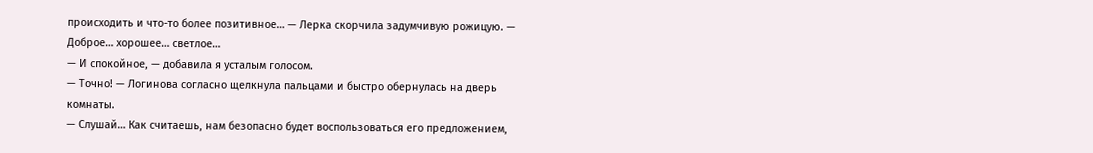происходить и что-то более позитивное… — Лерка скорчила задумчивую рожицую. — Доброе… хорошее… светлое…
— И спокойное, — добавила я усталым голосом.
— Точно! — Логинова согласно щелкнула пальцами и быстро обернулась на дверь комнаты.
— Слушай… Как считаешь, нам безопасно будет воспользоваться его предложением,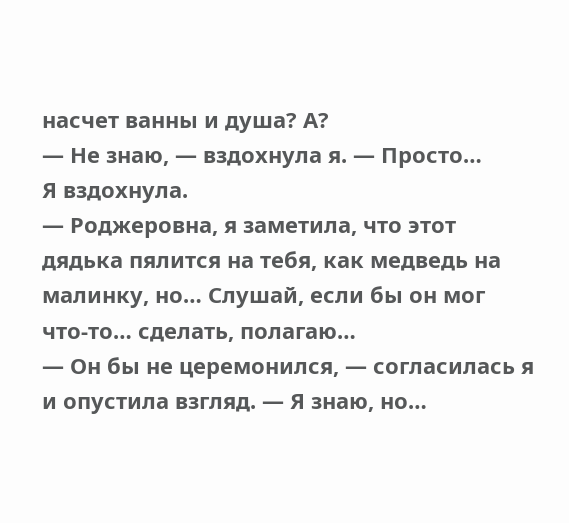насчет ванны и душа? А?
— Не знаю, — вздохнула я. — Просто…
Я вздохнула.
— Роджеровна, я заметила, что этот дядька пялится на тебя, как медведь на малинку, но… Слушай, если бы он мог что-то… сделать, полагаю…
— Он бы не церемонился, — согласилась я и опустила взгляд. — Я знаю, но…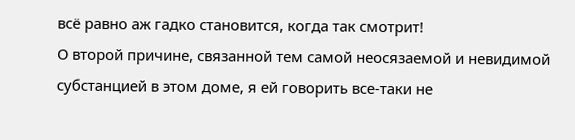всё равно аж гадко становится, когда так смотрит!
О второй причине, связанной тем самой неосязаемой и невидимой субстанцией в этом доме, я ей говорить все-таки не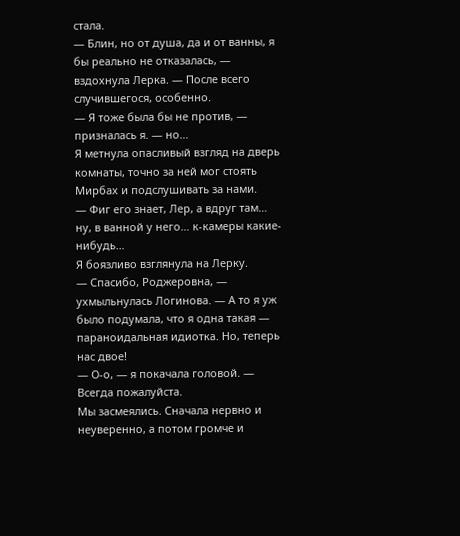стала.
— Блин, но от душа, да и от ванны, я бы реально не отказалась, — вздохнула Лерка. — После всего случившегося, особенно.
— Я тоже была бы не против, — призналась я. — но…
Я метнула опасливый взгляд на дверь комнаты, точно за ней мог стоять Мирбах и подслушивать за нами.
— Фиг его знает, Лер, а вдруг там… ну, в ванной у него… к-камеры какие-нибудь…
Я боязливо взглянула на Лерку.
— Спасибо, Роджеровна, — ухмыльнулась Логинова. — А то я уж было подумала, что я одна такая — параноидальная идиотка. Но, теперь нас двое!
— О-о, — я покачала головой. — Всегда пожалуйста.
Мы засмеялись. Сначала нервно и неуверенно, а потом громче и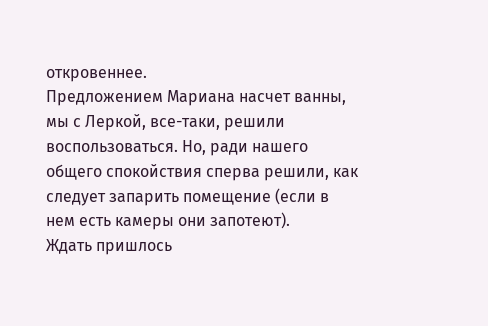откровеннее.
Предложением Мариана насчет ванны, мы с Леркой, все-таки, решили воспользоваться. Но, ради нашего общего спокойствия сперва решили, как следует запарить помещение (если в нем есть камеры они запотеют).
Ждать пришлось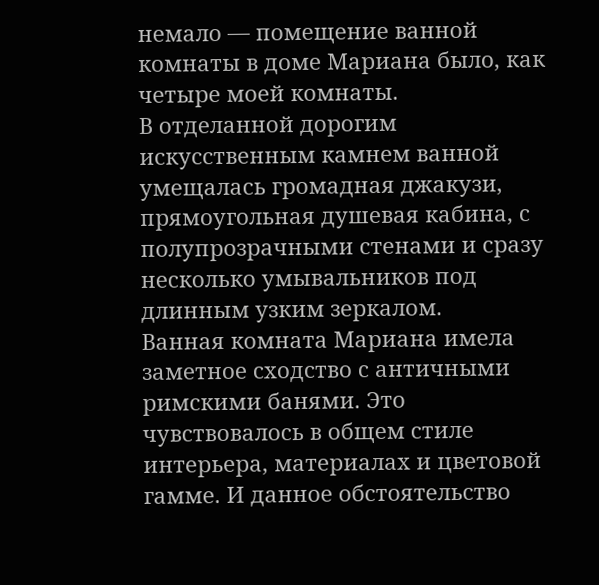немало — помещение ванной комнаты в доме Мариана было, как четыре моей комнаты.
В отделанной дорогим искусственным камнем ванной умещалась громадная джакузи, прямоугольная душевая кабина, с полупрозрачными стенами и сразу несколько умывальников под длинным узким зеркалом.
Ванная комната Мариана имела заметное сходство с античными римскими банями. Это чувствовалось в общем стиле интерьера, материалах и цветовой гамме. И данное обстоятельство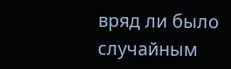вряд ли было случайным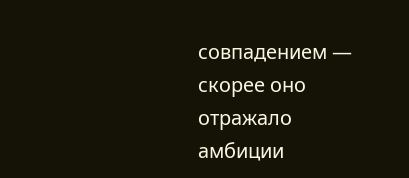совпадением — скорее оно отражало амбиции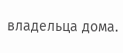владельца дома.